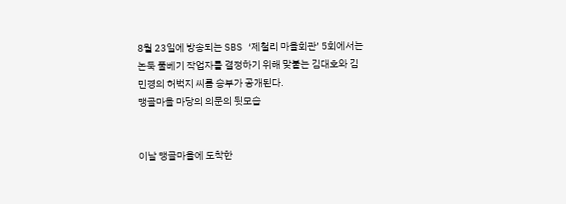8월 23일에 방송되는 SBS ‘제철리 마을회관’ 5회에서는
논둑 풀베기 작업자를 결정하기 위해 맞붙는 김대호와 김민경의 허벅지 씨름 승부가 공개된다.
맹골마을 마당의 의문의 뒷모습


이날 맹골마을에 도착한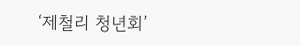‘제철리 청년회’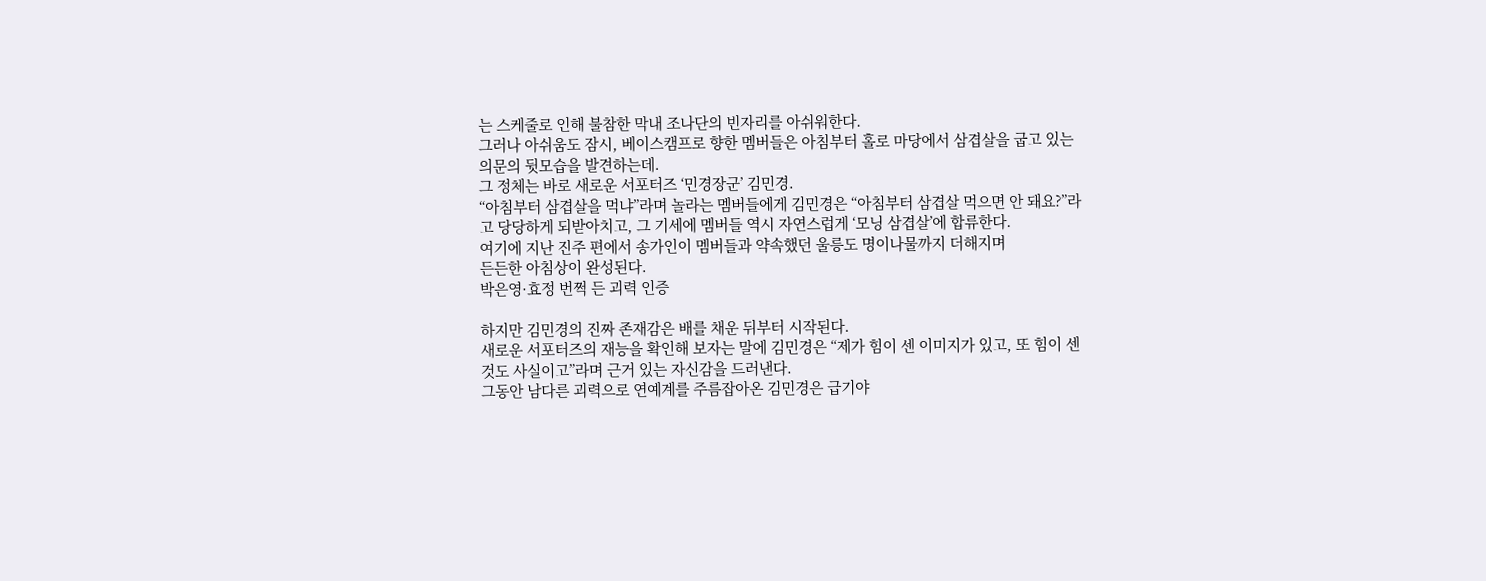는 스케줄로 인해 불참한 막내 조나단의 빈자리를 아쉬워한다.
그러나 아쉬움도 잠시, 베이스캠프로 향한 멤버들은 아침부터 홀로 마당에서 삼겹살을 굽고 있는 의문의 뒷모습을 발견하는데.
그 정체는 바로 새로운 서포터즈 ‘민경장군’ 김민경.
“아침부터 삼겹살을 먹냐”라며 놀라는 멤버들에게 김민경은 “아침부터 삼겹살 먹으면 안 돼요?”라고 당당하게 되받아치고, 그 기세에 멤버들 역시 자연스럽게 ‘모닝 삼겹살’에 합류한다.
여기에 지난 진주 편에서 송가인이 멤버들과 약속했던 울릉도 명이나물까지 더해지며
든든한 아침상이 완성된다.
박은영·효정 번쩍 든 괴력 인증

하지만 김민경의 진짜 존재감은 배를 채운 뒤부터 시작된다.
새로운 서포터즈의 재능을 확인해 보자는 말에 김민경은 “제가 힘이 센 이미지가 있고, 또 힘이 센 것도 사실이고”라며 근거 있는 자신감을 드러낸다.
그동안 남다른 괴력으로 연예계를 주름잡아온 김민경은 급기야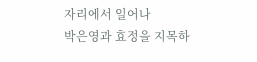자리에서 일어나
박은영과 효정을 지목하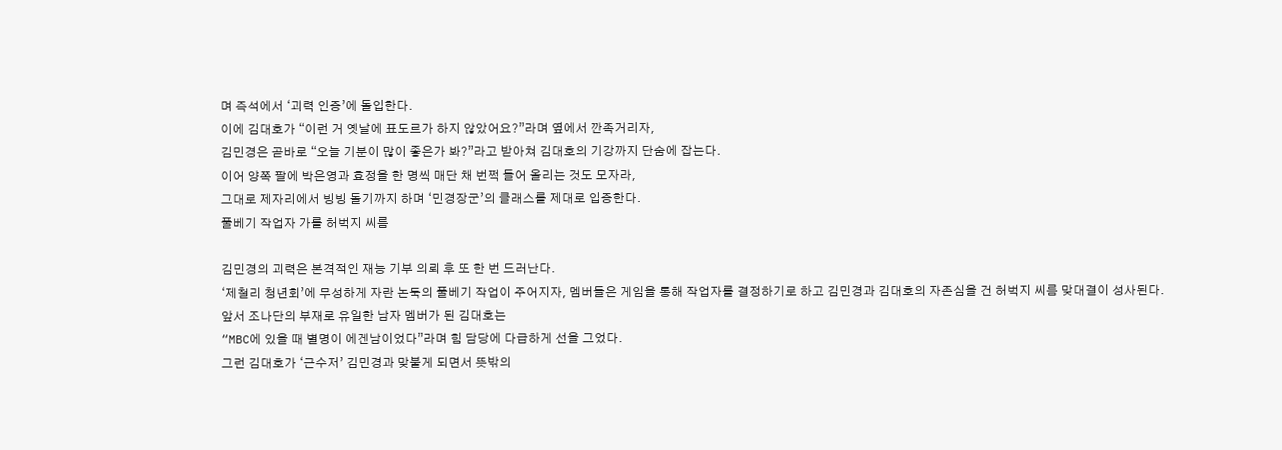며 즉석에서 ‘괴력 인증’에 돌입한다.
이에 김대호가 “이런 거 옛날에 표도르가 하지 않았어요?”라며 옆에서 깐족거리자,
김민경은 곧바로 “오늘 기분이 많이 좋은가 봐?”라고 받아쳐 김대호의 기강까지 단숨에 잡는다.
이어 양쪽 팔에 박은영과 효정을 한 명씩 매단 채 번쩍 들어 올리는 것도 모자라,
그대로 제자리에서 빙빙 돌기까지 하며 ‘민경장군’의 클래스를 제대로 입증한다.
풀베기 작업자 가를 허벅지 씨름

김민경의 괴력은 본격적인 재능 기부 의뢰 후 또 한 번 드러난다.
‘제철리 청년회’에 무성하게 자란 논둑의 풀베기 작업이 주어지자, 멤버들은 게임을 통해 작업자를 결정하기로 하고 김민경과 김대호의 자존심을 건 허벅지 씨름 맞대결이 성사된다.
앞서 조나단의 부재로 유일한 남자 멤버가 된 김대호는
“MBC에 있을 때 별명이 에겐남이었다”라며 힘 담당에 다급하게 선을 그었다.
그런 김대호가 ‘근수저’ 김민경과 맞붙게 되면서 뜻밖의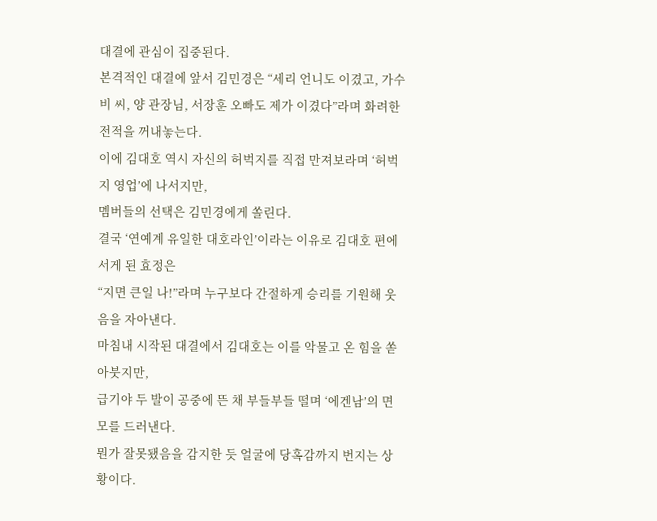대결에 관심이 집중된다.
본격적인 대결에 앞서 김민경은 “세리 언니도 이겼고, 가수 비 씨, 양 관장님, 서장훈 오빠도 제가 이겼다”라며 화려한 전적을 꺼내놓는다.
이에 김대호 역시 자신의 허벅지를 직접 만져보라며 ‘허벅지 영업’에 나서지만,
멤버들의 선택은 김민경에게 쏠린다.
결국 ‘연예계 유일한 대호라인’이라는 이유로 김대호 편에 서게 된 효정은
“지면 큰일 나!”라며 누구보다 간절하게 승리를 기원해 웃음을 자아낸다.
마침내 시작된 대결에서 김대호는 이를 악물고 온 힘을 쏟아붓지만,
급기야 두 발이 공중에 뜬 채 부들부들 떨며 ‘에겐남’의 면모를 드러낸다.
뭔가 잘못됐음을 감지한 듯 얼굴에 당혹감까지 번지는 상황이다.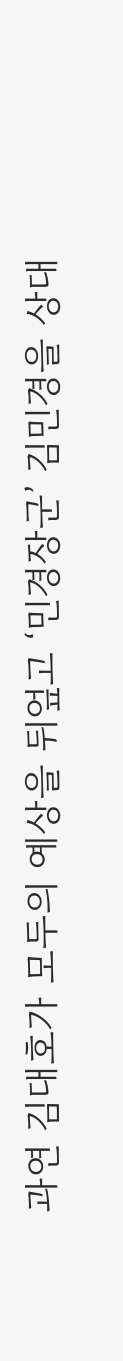과연 김대호가 모두의 예상을 뒤엎고 ‘민경장군’ 김민경을 상대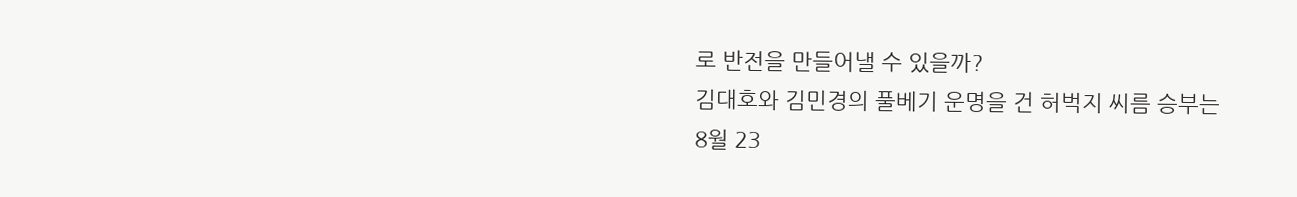로 반전을 만들어낼 수 있을까?
김대호와 김민경의 풀베기 운명을 건 허벅지 씨름 승부는
8월 23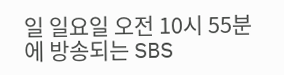일 일요일 오전 10시 55분에 방송되는 SBS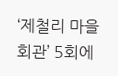‘제철리 마을회관’ 5회에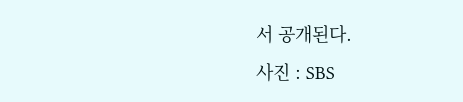서 공개된다.
사진 : SBS